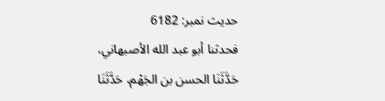حدیث نمبر: 6182
فحدثنا أبو عبد الله الأصبهاني، حَدَّثَنَا الحسن بن الجَهْم، حَدَّثَنَا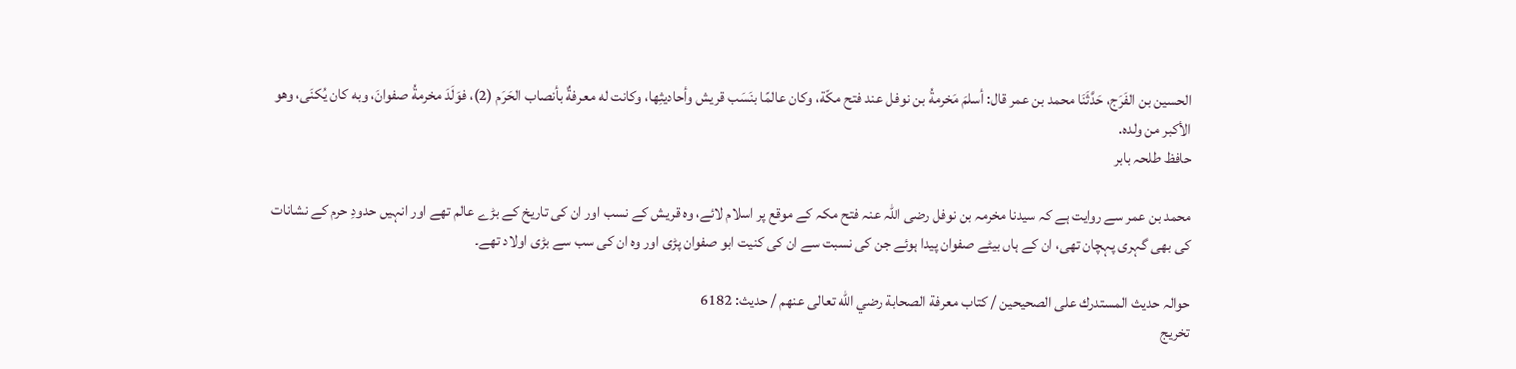الحسين بن الفَرَج، حَدَّثَنَا محمد بن عمر قال: أسلمَ مَخرمةُ بن نوفل عند فتح مكّة، وكان عالمًا بنَسَب قريش وأحاديثِها، وكانت له معرفةٌ بأنصاب الحَرَم (2)، فوَلَدَ مخرمةُ صفوانَ، وبه كان يُكنَى، وهو الأكبر من ولده.
حافظ طلحہ بابر

محمد بن عمر سے روایت ہے کہ سیدنا مخرمہ بن نوفل رضی اللہ عنہ فتح مکہ کے موقع پر اسلام لائے، وہ قریش کے نسب اور ان کی تاریخ کے بڑے عالم تھے اور انہیں حدودِ حرم کے نشانات کی بھی گہری پہچان تھی، ان کے ہاں بیٹے صفوان پیدا ہوئے جن کی نسبت سے ان کی کنیت ابو صفوان پڑی اور وہ ان کی سب سے بڑی اولاد تھے۔

حوالہ حدیث المستدرك على الصحيحين / كتاب معرفة الصحابة رضي الله تعالى عنهم / حدیث: 6182
تخریج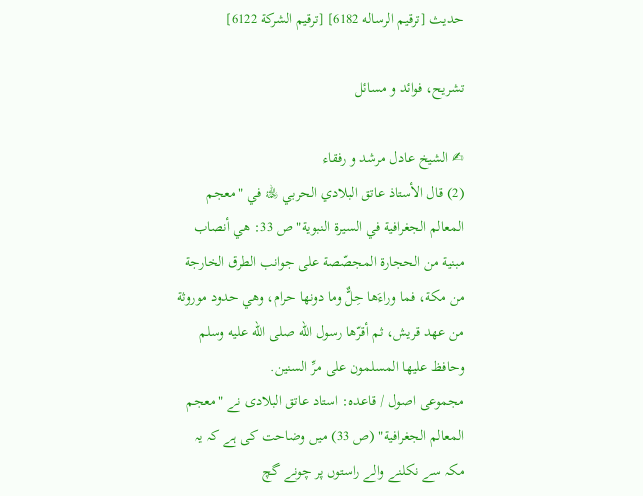حدیث [ترقيم الرساله 6182] [ترقيم الشركة 6122]

تشریح، فوائد و مسائل

✍ الشیخ عادل مرشد و رفقاء
(2) قال الأستاذ عاتق البلادي الحربي ﵀ في "معجم المعالم الجغرافية في السيرة النبوية" ص 33: هي أنصاب مبنية من الحجارة المجصّصة على جوانب الطرق الخارجة من مكة، فما وراءَها حِلٌّ وما دونها حرام، وهي حدود موروثة من عهد قريش، ثم أقرّها رسول الله صلى الله عليه وسلم وحافظ عليها المسلمون على مرِّ السنين.
مجموعی اصول / قاعدہ: استاد عاتق البلادی نے "معجم المعالم الجغرافية" (ص 33) میں وضاحت کی ہے کہ یہ مکہ سے نکلنے والے راستوں پر چونے گچ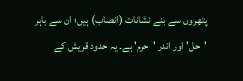پتھروں سے بنے نشانات (انصاب) ہیں؛ ان سے باہر 'حل' اور اندر 'حرم' ہے۔ یہ حدود قریش کے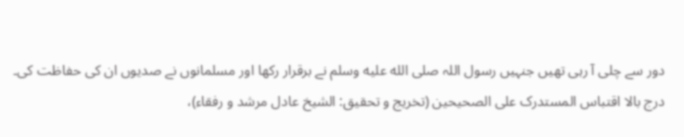دور سے چلی آ رہی تھیں جنہیں رسول اللہ صلى الله عليه وسلم نے برقرار رکھا اور مسلمانوں نے صدیوں ان کی حفاظت کی۔
درج بالا اقتباس المستدرک علی الصحیحین (تخریج و تحقیق: الشیخ عادل مرشد و رفقاء)،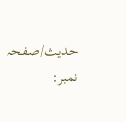حدیث/صفحہ نمبر: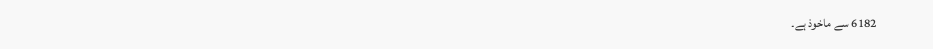6182 سے ماخوذ ہے۔